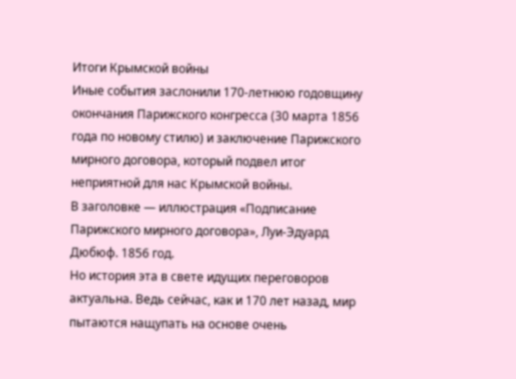Итоги Крымской войны
Иные события заслонили 170-летнюю годовщину окончания Парижского конгресса (30 марта 1856 года по новому стилю) и заключение Парижского мирного договора, который подвел итог неприятной для нас Крымской войны.
В заголовке — иллюстрация «Подписание Парижского мирного договора», Луи-Эдуард Дюбюф. 1856 год.
Но история эта в свете идущих переговоров актуальна. Ведь сейчас, как и 170 лет назад, мир пытаются нащупать на основе очень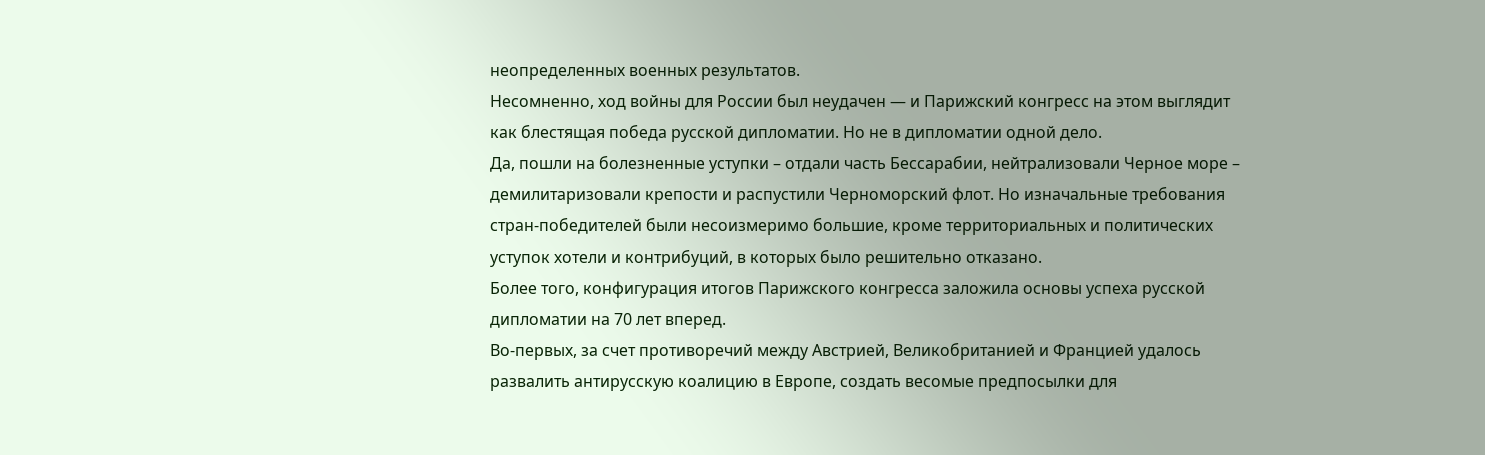неопределенных военных результатов.
Несомненно, ход войны для России был неудачен — и Парижский конгресс на этом выглядит как блестящая победа русской дипломатии. Но не в дипломатии одной дело.
Да, пошли на болезненные уступки – отдали часть Бессарабии, нейтрализовали Черное море – демилитаризовали крепости и распустили Черноморский флот. Но изначальные требования стран-победителей были несоизмеримо большие, кроме территориальных и политических уступок хотели и контрибуций, в которых было решительно отказано.
Более того, конфигурация итогов Парижского конгресса заложила основы успеха русской дипломатии на 70 лет вперед.
Во-первых, за счет противоречий между Австрией, Великобританией и Францией удалось развалить антирусскую коалицию в Европе, создать весомые предпосылки для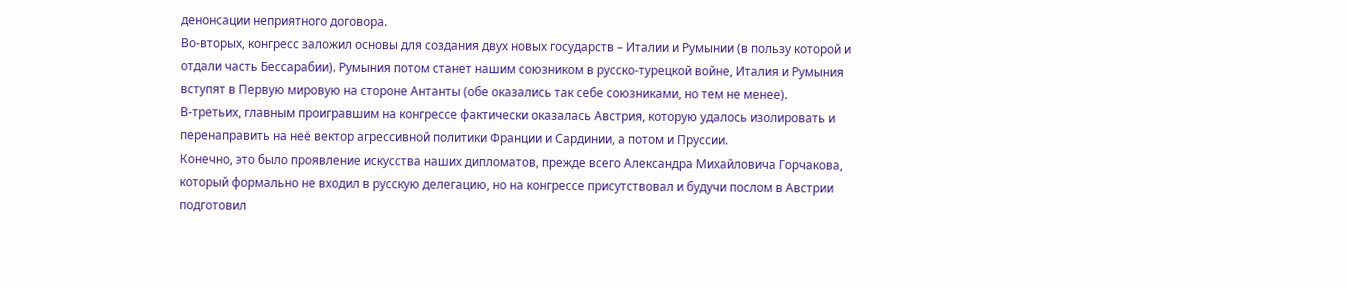денонсации неприятного договора.
Во-вторых, конгресс заложил основы для создания двух новых государств – Италии и Румынии (в пользу которой и отдали часть Бессарабии). Румыния потом станет нашим союзником в русско-турецкой войне, Италия и Румыния вступят в Первую мировую на стороне Антанты (обе оказались так себе союзниками, но тем не менее).
В-третьих, главным проигравшим на конгрессе фактически оказалась Австрия, которую удалось изолировать и перенаправить на неё вектор агрессивной политики Франции и Сардинии, а потом и Пруссии.
Конечно, это было проявление искусства наших дипломатов, прежде всего Александра Михайловича Горчакова, который формально не входил в русскую делегацию, но на конгрессе присутствовал и будучи послом в Австрии подготовил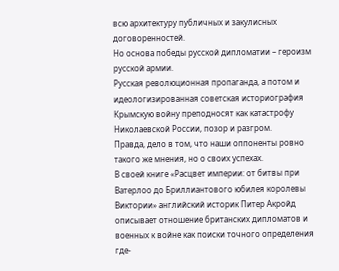всю архитектуру публичных и закулисных договоренностей.
Но основа победы русской дипломатии – героизм русской армии.
Русская революционная пропаганда, а потом и идеологизированная советская историография Крымскую войну преподносят как катастрофу Николаевской России, позор и разгром.
Правда, дело в том, что наши оппоненты ровно такого же мнения, но о своих успехах.
В своей книге «Расцвет империи: от битвы при Ватерлоо до Бриллиантового юбилея королевы Виктории» английский историк Питер Акройд описывает отношение британских дипломатов и военных к войне как поиски точного определения где-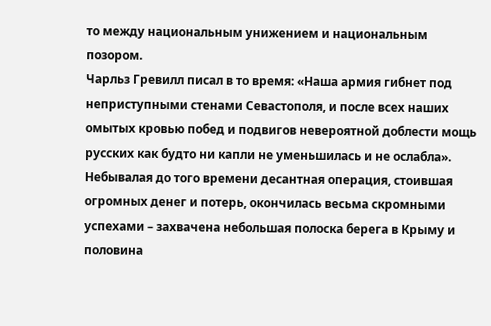то между национальным унижением и национальным позором.
Чарльз Гревилл писал в то время: «Наша армия гибнет под неприступными стенами Севастополя, и после всех наших омытых кровью побед и подвигов невероятной доблести мощь русских как будто ни капли не уменьшилась и не ослабла».
Небывалая до того времени десантная операция, стоившая огромных денег и потерь, окончилась весьма скромными успехами – захвачена небольшая полоска берега в Крыму и половина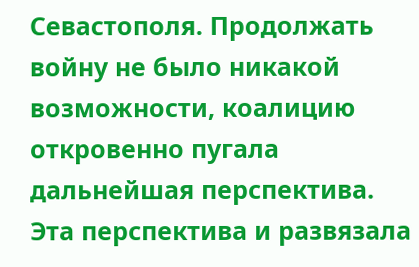Севастополя. Продолжать войну не было никакой возможности, коалицию откровенно пугала дальнейшая перспектива.
Эта перспектива и развязала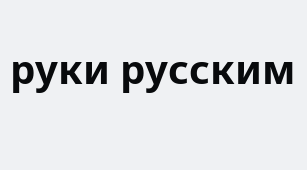руки русским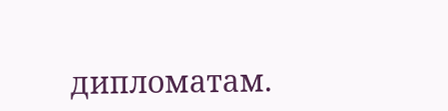дипломатам.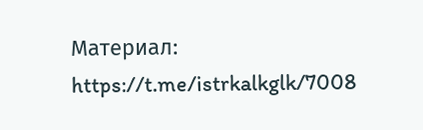Материал: https://t.me/istrkalkglk/7008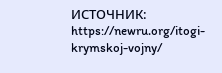ИСТОЧНИК: https://newru.org/itogi-krymskoj-vojny/